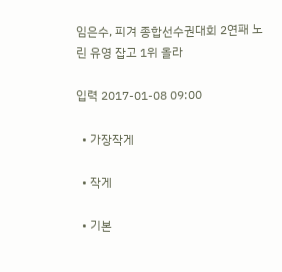임은수, 피겨 종합선수권대회 2연패 노린 유영 잡고 1위 올라

입력 2017-01-08 09:00

  • 가장작게

  • 작게

  • 기본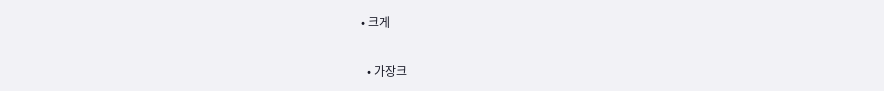• 크게

  • 가장크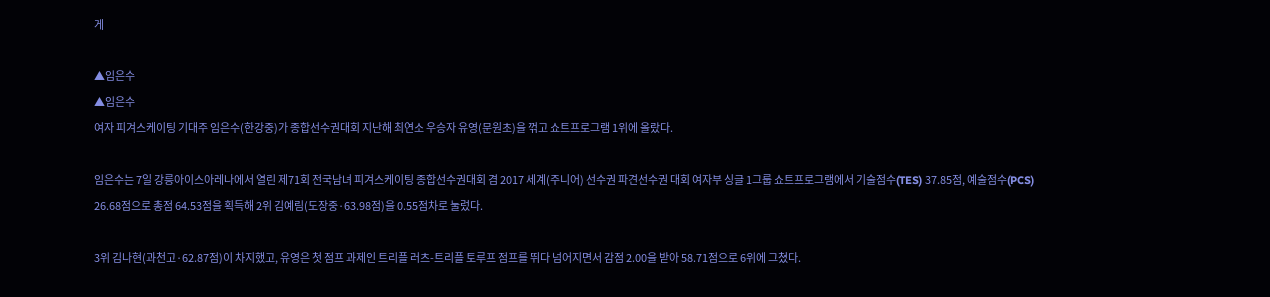게

▲임은수
▲임은수
여자 피겨스케이팅 기대주 임은수(한강중)가 종합선수권대회 지난해 최연소 우승자 유영(문원초)을 꺾고 쇼트프로그램 1위에 올랐다.

임은수는 7일 강릉아이스아레나에서 열린 제71회 전국남녀 피겨스케이팅 종합선수권대회 겸 2017 세계(주니어) 선수권 파견선수권 대회 여자부 싱글 1그룹 쇼트프로그램에서 기술점수(TES) 37.85점, 예술점수(PCS) 26.68점으로 총점 64.53점을 획득해 2위 김예림(도장중·63.98점)을 0.55점차로 눌렀다.

3위 김나현(과천고·62.87점)이 차지했고, 유영은 첫 점프 과제인 트리플 러츠-트리플 토루프 점프를 뛰다 넘어지면서 감점 2.00을 받아 58.71점으로 6위에 그쳤다.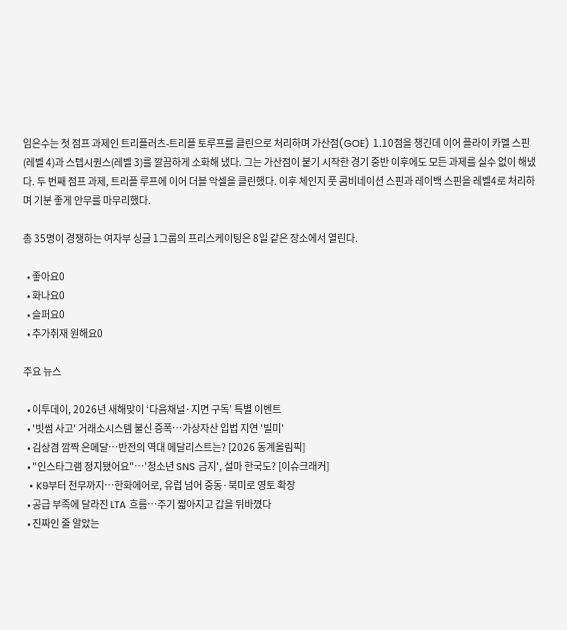임은수는 첫 점프 과제인 트리플러츠-트리플 토루프를 클린으로 처리하며 가산점(GOE) 1.10점을 챙긴데 이어 플라이 카멜 스핀(레벨 4)과 스텝시퀀스(레벨 3)를 깔끔하게 소화해 냈다. 그는 가산점이 붙기 시작한 경기 중반 이후에도 모든 과제를 실수 없이 해냈다. 두 번째 점프 과제, 트리플 루프에 이어 더블 악셀을 클린했다. 이후 체인지 풋 콤비네이션 스핀과 레이백 스핀을 레벨4로 처리하며 기분 좋게 안무를 마무리했다.

총 35명이 경쟁하는 여자부 싱글 1그룹의 프리스케이팅은 8일 같은 장소에서 열린다.

  • 좋아요0
  • 화나요0
  • 슬퍼요0
  • 추가취재 원해요0

주요 뉴스

  • 이투데이, 2026년 새해맞이 ‘다음채널·지면 구독’ 특별 이벤트
  • '빗썸 사고' 거래소시스템 불신 증폭…가상자산 입법 지연 '빌미'
  • 김상겸 깜짝 은메달…반전의 역대 메달리스트는? [2026 동계올림픽]
  • "인스타그램 정지됐어요"⋯'청소년 SNS 금지', 설마 한국도? [이슈크래커]
  • K9부터 천무까지…한화에어로, 유럽 넘어 중동·북미로 영토 확장
  • 공급 부족에 달라진 LTA 흐름⋯주기 짧아지고 갑을 뒤바꼈다
  • 진짜인 줄 알았는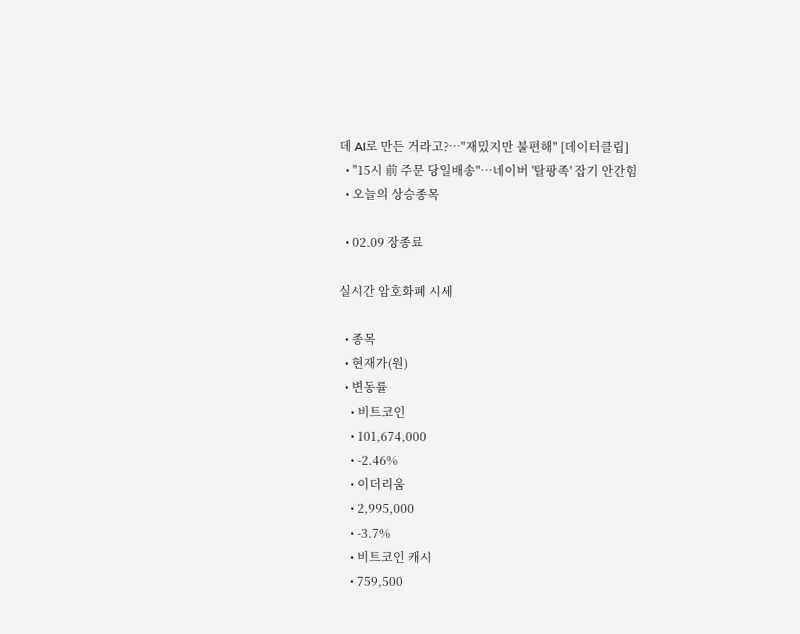데 AI로 만든 거라고?…"재밌지만 불편해" [데이터클립]
  • "15시 前 주문 당일배송"…네이버 '탈팡족' 잡기 안간힘
  • 오늘의 상승종목

  • 02.09 장종료

실시간 암호화폐 시세

  • 종목
  • 현재가(원)
  • 변동률
    • 비트코인
    • 101,674,000
    • -2.46%
    • 이더리움
    • 2,995,000
    • -3.7%
    • 비트코인 캐시
    • 759,500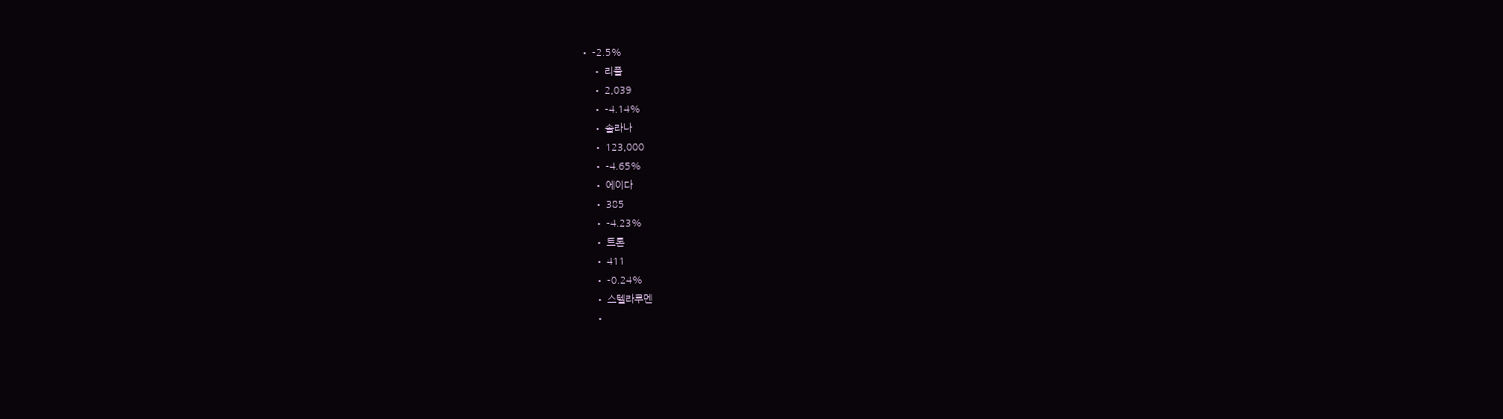• -2.5%
    • 리플
    • 2,039
    • -4.14%
    • 솔라나
    • 123,000
    • -4.65%
    • 에이다
    • 385
    • -4.23%
    • 트론
    • 411
    • -0.24%
    • 스텔라루멘
    •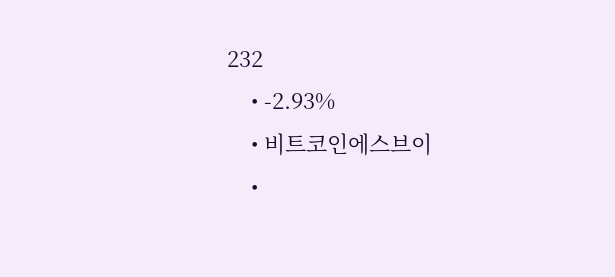232
    • -2.93%
    • 비트코인에스브이
    •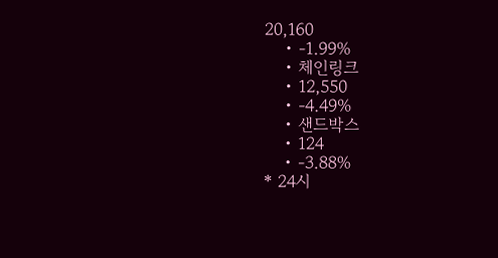20,160
    • -1.99%
    • 체인링크
    • 12,550
    • -4.49%
    • 샌드박스
    • 124
    • -3.88%
* 24시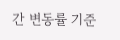간 변동률 기준